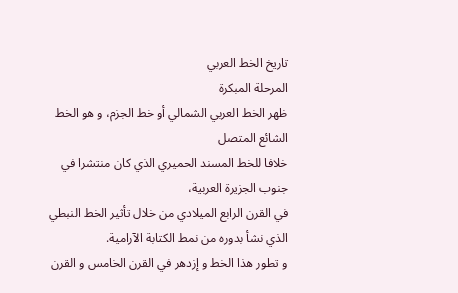تاريخ الخط العربي
المرحلة المبكرة
ظهر الخط العربي الشمالي أو خط الجزم، و هو الخط الشائع المتصل
خلافا للخط المسند الحميري الذي كان منتشرا في جنوب الجزيرة العربية،
في القرن الرابع الميلادي من خلال تأثير الخط النبطي
الذي نشأ بدوره من نمط الكتابة الآرامية.
و تطور هذا الخط و إزدهر في القرن الخامس و القرن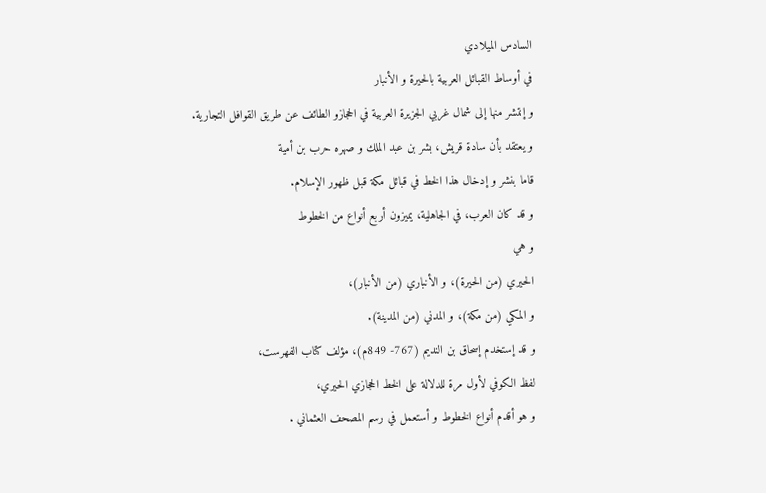السادس الميلادي
في أوساط القبائل العربية بالحيرة و الأنبار
و إنتشر منها إلى شمال غربي الجزيرة العربية في الحجازو الطائف عن طريق القوافل التجارية.
و يعتقد بأن سادة قريش، بشر بن عبد الملك و صهره حرب بن أمية
قاما بنشر و إدخال هذا الخط في قبائل مكة قبل ظهور الإسلام.
و قد كان العرب، في الجاهلية، يميزون أربع أنواع من الخطوط
و هي
الحيري (من الحيرة)، و الأنباري (من الأنبار)،
و المكي (من مكة)، و المدني (من المدينة).
و قد إستخدم إسحاق بن النديم (767- 849م)، مؤلف كتاب الفهرست،
لفظ الكوفي لأول مرة للدلالة على الخط الحجازي الحيري،
و هو أقدم أنواع الخطوط و أستعمل في رسم المصحف العثماني .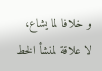و خلافا لما يشاع،
لا علاقة لمنشأ الخط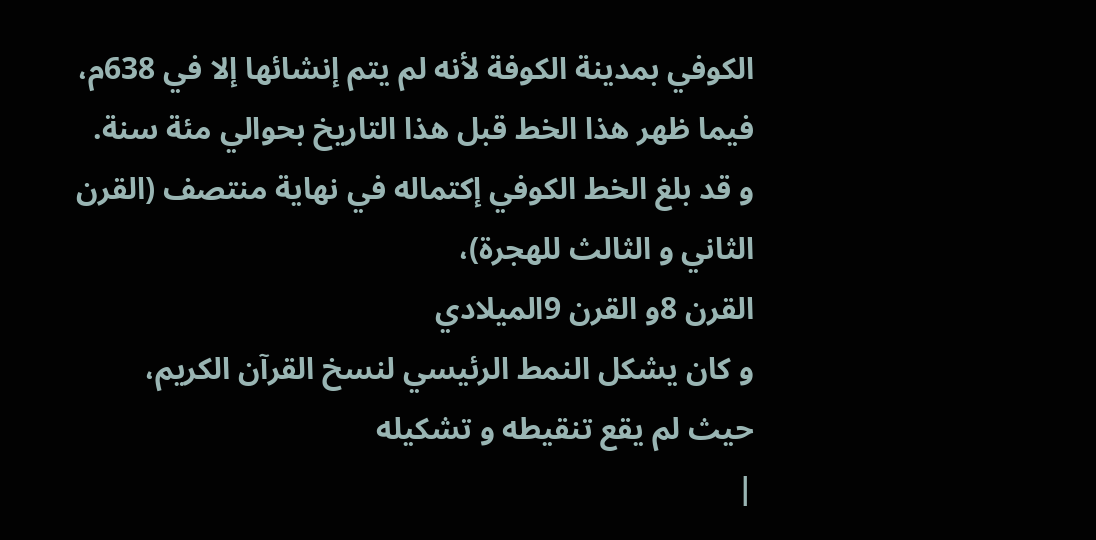الكوفي بمدينة الكوفة لأنه لم يتم إنشائها إلا في 638م،
فيما ظهر هذا الخط قبل هذا التاريخ بحوالي مئة سنة.
و قد بلغ الخط الكوفي إكتماله في نهاية منتصف (القرن الثاني و الثالث للهجرة)،
القرن 8و القرن 9الميلادي
و كان يشكل النمط الرئيسي لنسخ القرآن الكريم،
حيث لم يقع تنقيطه و تشكيله
|